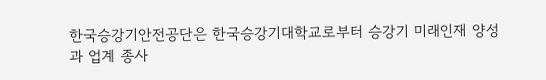한국승강기안전공단은 한국승강기대학교로부터 승강기 미래인재 양성과 업계 종사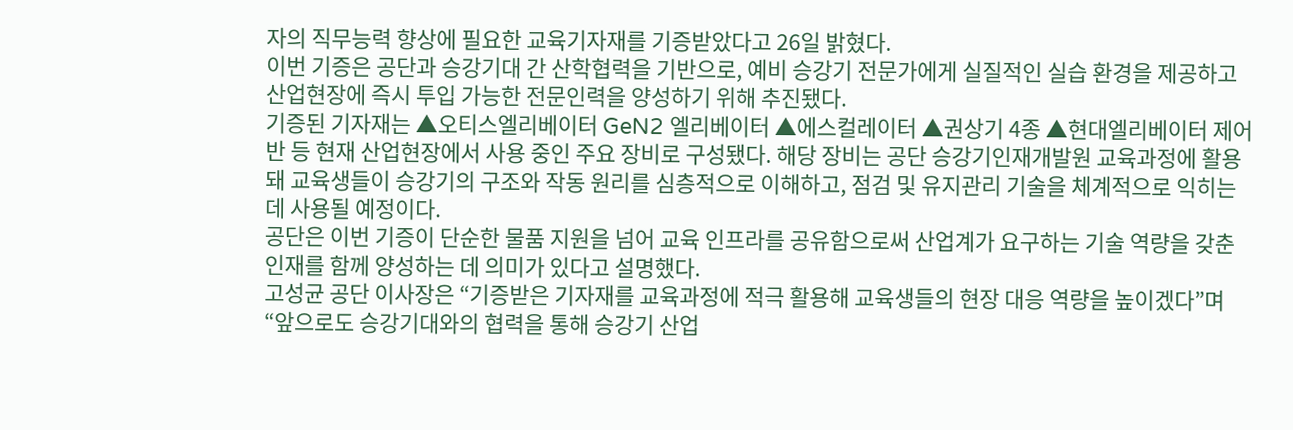자의 직무능력 향상에 필요한 교육기자재를 기증받았다고 26일 밝혔다.
이번 기증은 공단과 승강기대 간 산학협력을 기반으로, 예비 승강기 전문가에게 실질적인 실습 환경을 제공하고 산업현장에 즉시 투입 가능한 전문인력을 양성하기 위해 추진됐다.
기증된 기자재는 ▲오티스엘리베이터 GeN2 엘리베이터 ▲에스컬레이터 ▲권상기 4종 ▲현대엘리베이터 제어반 등 현재 산업현장에서 사용 중인 주요 장비로 구성됐다. 해당 장비는 공단 승강기인재개발원 교육과정에 활용돼 교육생들이 승강기의 구조와 작동 원리를 심층적으로 이해하고, 점검 및 유지관리 기술을 체계적으로 익히는 데 사용될 예정이다.
공단은 이번 기증이 단순한 물품 지원을 넘어 교육 인프라를 공유함으로써 산업계가 요구하는 기술 역량을 갖춘 인재를 함께 양성하는 데 의미가 있다고 설명했다.
고성균 공단 이사장은 “기증받은 기자재를 교육과정에 적극 활용해 교육생들의 현장 대응 역량을 높이겠다”며 “앞으로도 승강기대와의 협력을 통해 승강기 산업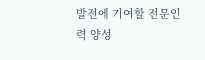발전에 기여할 전문인력 양성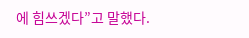에 힘쓰겠다”고 말했다.